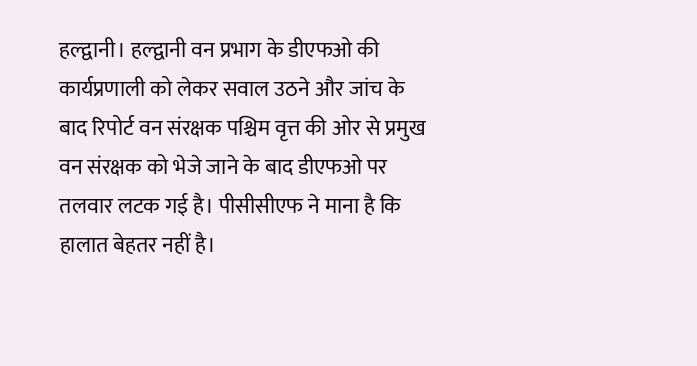हल्द्वानी। हल्द्वानी वन प्रभाग के डीएफओ की कार्यप्रणाली को लेकर सवाल उठने और जांच के बाद रिपोर्ट वन संरक्षक पश्चिम वृत्त की ओर से प्रमुख वन संरक्षक को भेजे जाने के बाद डीएफओ पर तलवार लटक गई है। पीसीसीएफ ने माना है कि हालात बेहतर नहीं है।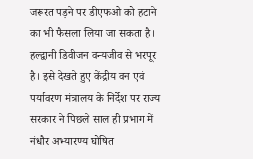जरूरत पड़ने पर डीएफओ को हटाने का भी फैसला लिया जा सकता है।
हल्द्वानी डिवीजन वन्यजीव से भरपूर है। इसे देखते हुए केंद्रीय वन एवं पर्यावरण मंत्रालय के निर्देश पर राज्य सरकार ने पिछले साल ही प्रभाग में नंधौर अभ्यारण्य घोषित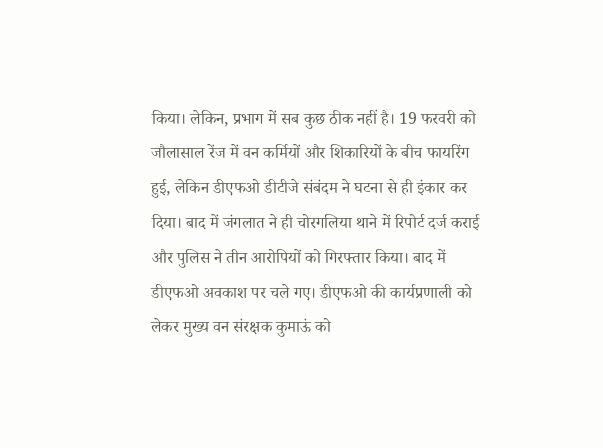किया। लेकिन, प्रभाग में सब कुछ ठीक नहीं है। 19 फरवरी को जौलासाल रेंज में वन कर्मियों और शिकारियों के बीच फायरिंग हुई, लेकिन डीएफओ डीटीजे संबंदम ने घटना से ही इंकार कर दिया। बाद में जंगलात ने ही चोरगलिया थाने में रिपोर्ट दर्ज कराई और पुलिस ने तीन आरोपियों को गिरफ्तार किया। बाद में डीएफओ अवकाश पर चले गए। डीएफओ की कार्यप्रणाली को लेकर मुख्य वन संरक्षक कुमाऊं को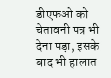डीएफओ को चेतावनी पत्र भी देना पड़ा, इसके बाद भी हालात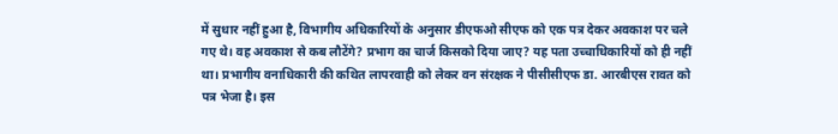में सुधार नहीं हुआ है, विभागीय अधिकारियों के अनुसार डीएफओ सीएफ को एक पत्र देकर अवकाश पर चले गए थे। वह अवकाश से कब लौटेंगे? प्रभाग का चार्ज किसको दिया जाए? यह पता उच्चाधिकारियों को ही नहीं था। प्रभागीय वनाधिकारी की कथित लापरवाही को लेकर वन संरक्षक ने पीसीसीएफ डा. आरबीएस रावत को पत्र भेजा है। इस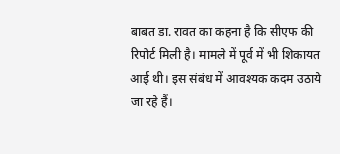बाबत डा. रावत का कहना है कि सीएफ की रिपोर्ट मिली है। मामले में पूर्व में भी शिकायत आई थी। इस संबंध में आवश्यक कदम उठाये जा रहे हैं।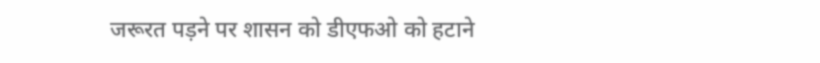जरूरत पड़ने पर शासन को डीएफओ को हटाने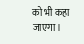को भी कहा जाएगा।